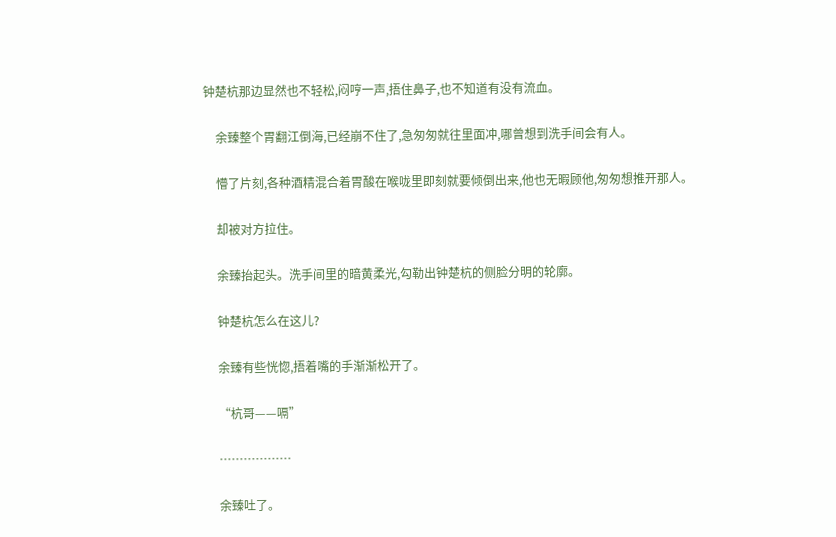钟楚杭那边显然也不轻松,闷哼一声,捂住鼻子,也不知道有没有流血。

    余臻整个胃翻江倒海,已经崩不住了,急匆匆就往里面冲,哪曾想到洗手间会有人。

    懵了片刻,各种酒精混合着胃酸在喉咙里即刻就要倾倒出来,他也无暇顾他,匆匆想推开那人。

    却被对方拉住。

    余臻抬起头。洗手间里的暗黄柔光,勾勒出钟楚杭的侧脸分明的轮廓。

    钟楚杭怎么在这儿?

    余臻有些恍惚,捂着嘴的手渐渐松开了。

    “杭哥——嗝”

    ………………

    余臻吐了。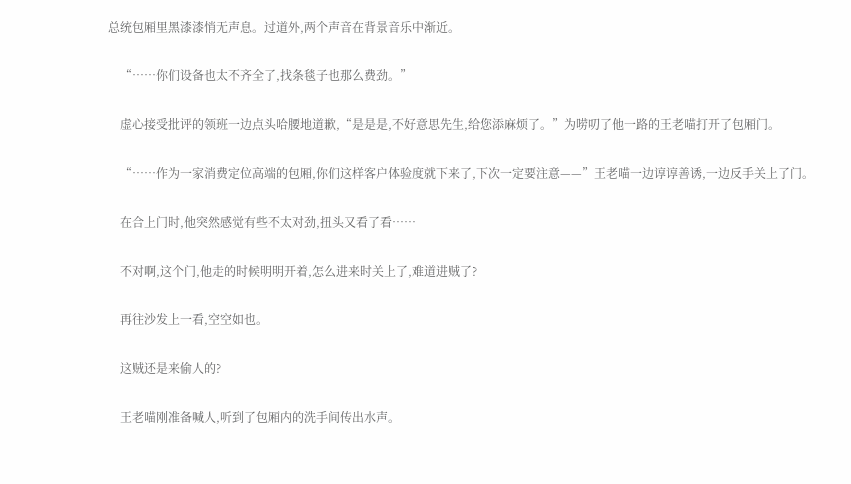总统包厢里黑漆漆悄无声息。过道外,两个声音在背景音乐中渐近。

    “……你们设备也太不齐全了,找条毯子也那么费劲。”

    虚心接受批评的领班一边点头哈腰地道歉,“是是是,不好意思先生,给您添麻烦了。”为唠叨了他一路的王老喵打开了包厢门。

    “……作为一家消费定位高端的包厢,你们这样客户体验度就下来了,下次一定要注意——”王老喵一边谆谆善诱,一边反手关上了门。

    在合上门时,他突然感觉有些不太对劲,扭头又看了看……

    不对啊,这个门,他走的时候明明开着,怎么进来时关上了,难道进贼了?

    再往沙发上一看,空空如也。

    这贼还是来偷人的?

    王老喵刚准备喊人,听到了包厢内的洗手间传出水声。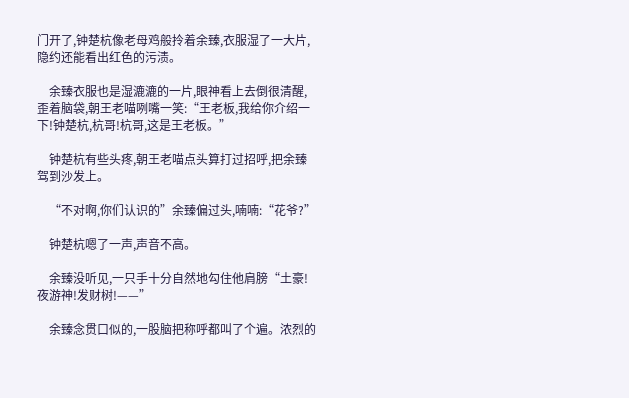门开了,钟楚杭像老母鸡般拎着余臻,衣服湿了一大片,隐约还能看出红色的污渍。

    余臻衣服也是湿漉漉的一片,眼神看上去倒很清醒,歪着脑袋,朝王老喵咧嘴一笑:“王老板,我给你介绍一下!钟楚杭,杭哥!杭哥,这是王老板。”

    钟楚杭有些头疼,朝王老喵点头算打过招呼,把余臻驾到沙发上。

    “不对啊,你们认识的”余臻偏过头,喃喃:“花爷?”

    钟楚杭嗯了一声,声音不高。

    余臻没听见,一只手十分自然地勾住他肩膀“土豪!夜游神!发财树!——”

    余臻念贯口似的,一股脑把称呼都叫了个遍。浓烈的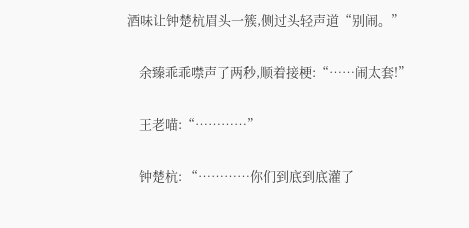酒味让钟楚杭眉头一簇,侧过头轻声道“别闹。”

    余臻乖乖噤声了两秒,顺着接梗:“……闹太套!”

    王老喵:“…………”

    钟楚杭: “…………你们到底到底灌了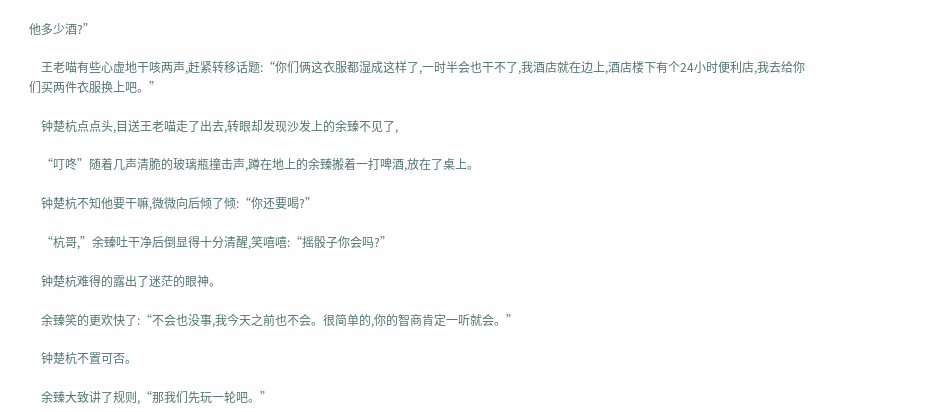他多少酒?”

    王老喵有些心虚地干咳两声,赶紧转移话题:“你们俩这衣服都湿成这样了,一时半会也干不了,我酒店就在边上,酒店楼下有个24小时便利店,我去给你们买两件衣服换上吧。”

    钟楚杭点点头,目送王老喵走了出去,转眼却发现沙发上的余臻不见了,

    “叮咚”随着几声清脆的玻璃瓶撞击声,蹲在地上的余臻搬着一打啤酒,放在了桌上。

    钟楚杭不知他要干嘛,微微向后倾了倾:“你还要喝?”

    “杭哥,”余臻吐干净后倒显得十分清醒,笑嘻嘻:“摇骰子你会吗?”

    钟楚杭难得的露出了迷茫的眼神。

    余臻笑的更欢快了:“不会也没事,我今天之前也不会。很简单的,你的智商肯定一听就会。”

    钟楚杭不置可否。

    余臻大致讲了规则,“那我们先玩一轮吧。”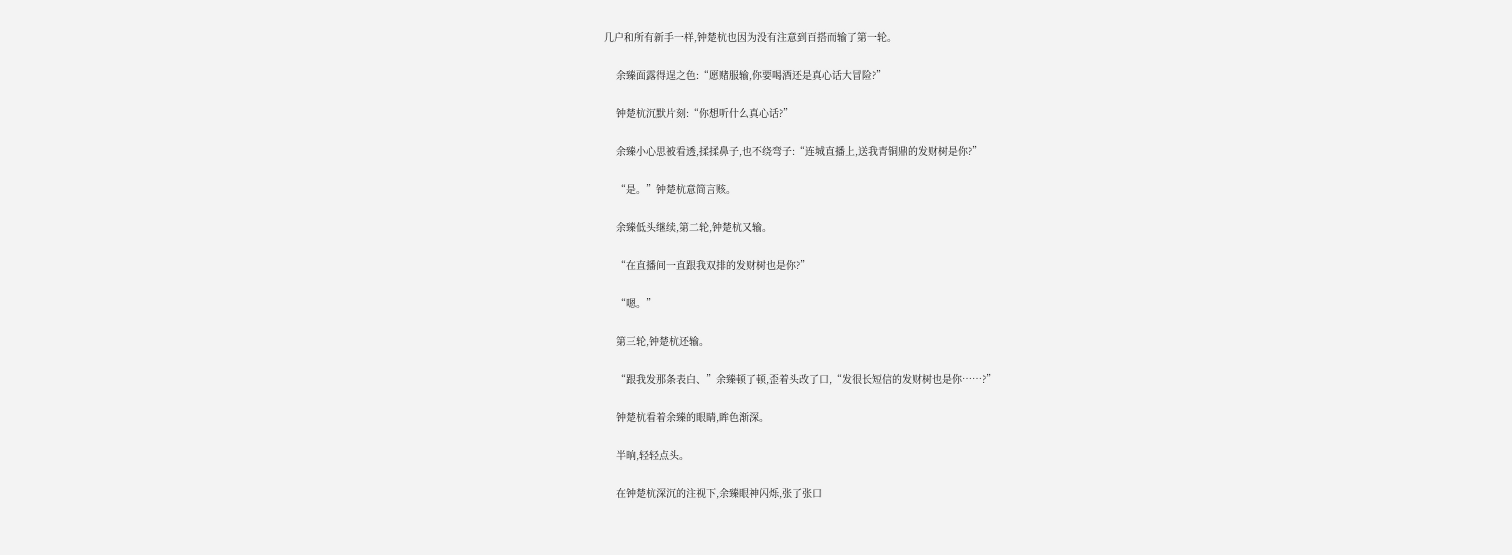几户和所有新手一样,钟楚杭也因为没有注意到百搭而输了第一轮。

    余臻面露得逞之色:“愿赌服输,你要喝酒还是真心话大冒险?”

    钟楚杭沉默片刻:“你想听什么真心话?”

    余臻小心思被看透,揉揉鼻子,也不绕弯子:“连城直播上,送我青铜鼎的发财树是你?”

    “是。”钟楚杭意简言赅。

    余臻低头继续,第二轮,钟楚杭又输。

    “在直播间一直跟我双排的发财树也是你?”

    “嗯。”

    第三轮,钟楚杭还输。

    “跟我发那条表白、”余臻顿了顿,歪着头改了口,“发很长短信的发财树也是你……?”

    钟楚杭看着余臻的眼睛,眸色渐深。

    半晌,轻轻点头。

    在钟楚杭深沉的注视下,余臻眼神闪烁,张了张口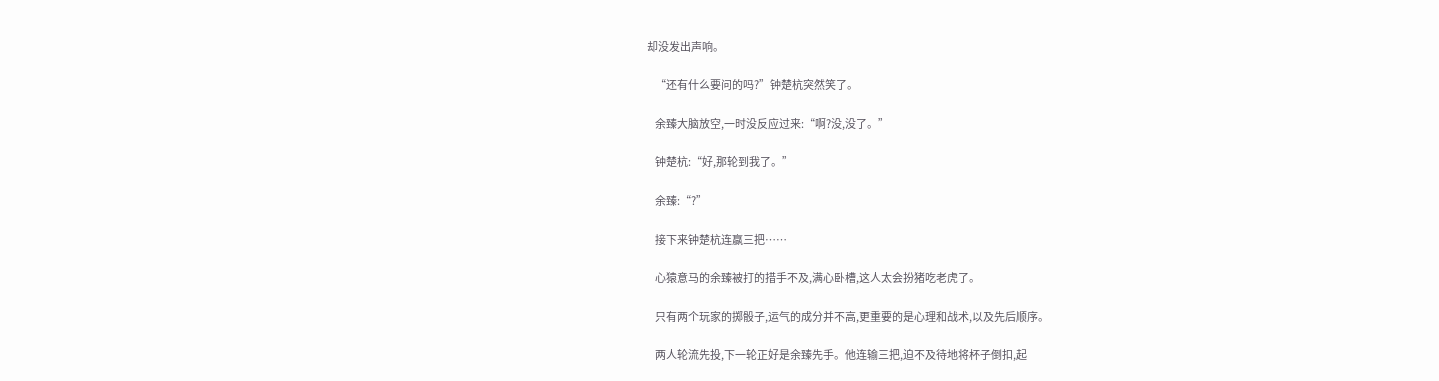却没发出声响。

    “还有什么要问的吗?”钟楚杭突然笑了。

    余臻大脑放空,一时没反应过来:“啊?没,没了。”

    钟楚杭:“好,那轮到我了。”

    余臻:“?”

    接下来钟楚杭连赢三把……

    心猿意马的余臻被打的措手不及,满心卧槽,这人太会扮猪吃老虎了。

    只有两个玩家的掷骰子,运气的成分并不高,更重要的是心理和战术,以及先后顺序。

    两人轮流先投,下一轮正好是余臻先手。他连输三把,迫不及待地将杯子倒扣,起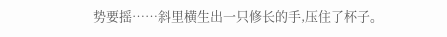势要摇……斜里横生出一只修长的手,压住了杯子。